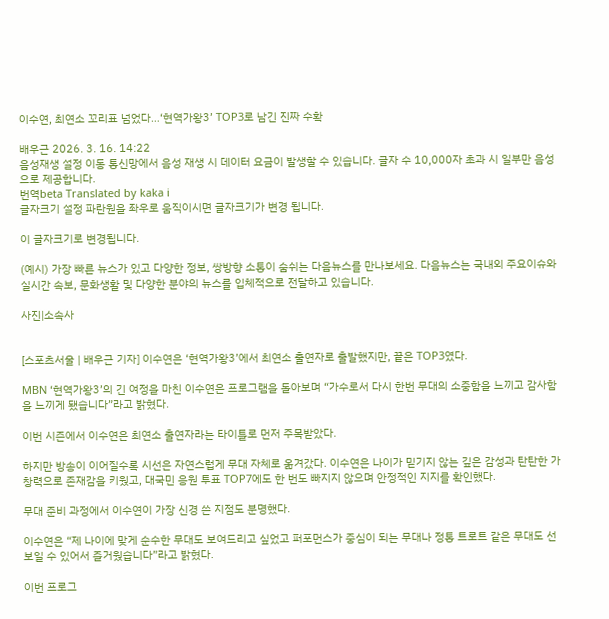이수연, 최연소 꼬리표 넘었다…‘현역가왕3’ TOP3로 남긴 진짜 수확

배우근 2026. 3. 16. 14:22
음성재생 설정 이동 통신망에서 음성 재생 시 데이터 요금이 발생할 수 있습니다. 글자 수 10,000자 초과 시 일부만 음성으로 제공합니다.
번역beta Translated by kaka i
글자크기 설정 파란원을 좌우로 움직이시면 글자크기가 변경 됩니다.

이 글자크기로 변경됩니다.

(예시) 가장 빠른 뉴스가 있고 다양한 정보, 쌍방향 소통이 숨쉬는 다음뉴스를 만나보세요. 다음뉴스는 국내외 주요이슈와 실시간 속보, 문화생활 및 다양한 분야의 뉴스를 입체적으로 전달하고 있습니다.

사진|소속사


[스포츠서울 | 배우근 기자] 이수연은 ‘현역가왕3’에서 최연소 출연자로 출발했지만, 끝은 TOP3였다.

MBN ‘현역가왕3’의 긴 여정을 마친 이수연은 프로그램을 돌아보며 “가수로서 다시 한번 무대의 소중함을 느끼고 감사함을 느끼게 됐습니다”라고 밝혔다.

이번 시즌에서 이수연은 최연소 출연자라는 타이틀로 먼저 주목받았다.

하지만 방송이 이어질수록 시선은 자연스럽게 무대 자체로 옮겨갔다. 이수연은 나이가 믿기지 않는 깊은 감성과 탄탄한 가창력으로 존재감을 키웠고, 대국민 응원 투표 TOP7에도 한 번도 빠지지 않으며 안정적인 지지를 확인했다.

무대 준비 과정에서 이수연이 가장 신경 쓴 지점도 분명했다.

이수연은 “제 나이에 맞게 순수한 무대도 보여드리고 싶었고 퍼포먼스가 중심이 되는 무대나 정통 트로트 같은 무대도 선보일 수 있어서 즐거웠습니다”라고 밝혔다.

이번 프로그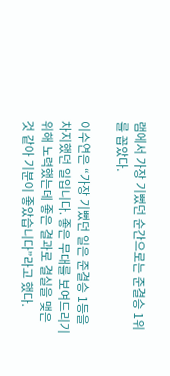램에서 가장 기뻤던 순간으로는 준결승 1위를 꼽았다.

이수연은 “가장 기뻤던 일은 준결승 1등을 차지했던 일입니다. 좋은 무대를 보여드리기 위해 노력했는데 좋은 결과로 결실을 맺은 것 같아 기분이 좋았습니다”라고 했다.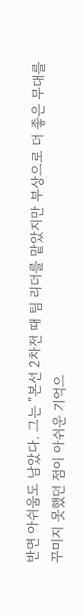반면 아쉬움도 남았다. 그는 “본선 2차전 때 팀 리더를 맡았지만 부상으로 더 좋은 무대를 꾸미지 못했던 점이 아쉬운 기억으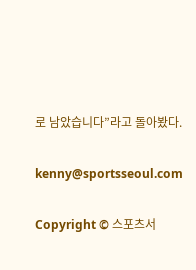로 남았습니다”라고 돌아봤다.

kenny@sportsseoul.com

Copyright © 스포츠서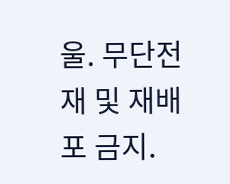울. 무단전재 및 재배포 금지.